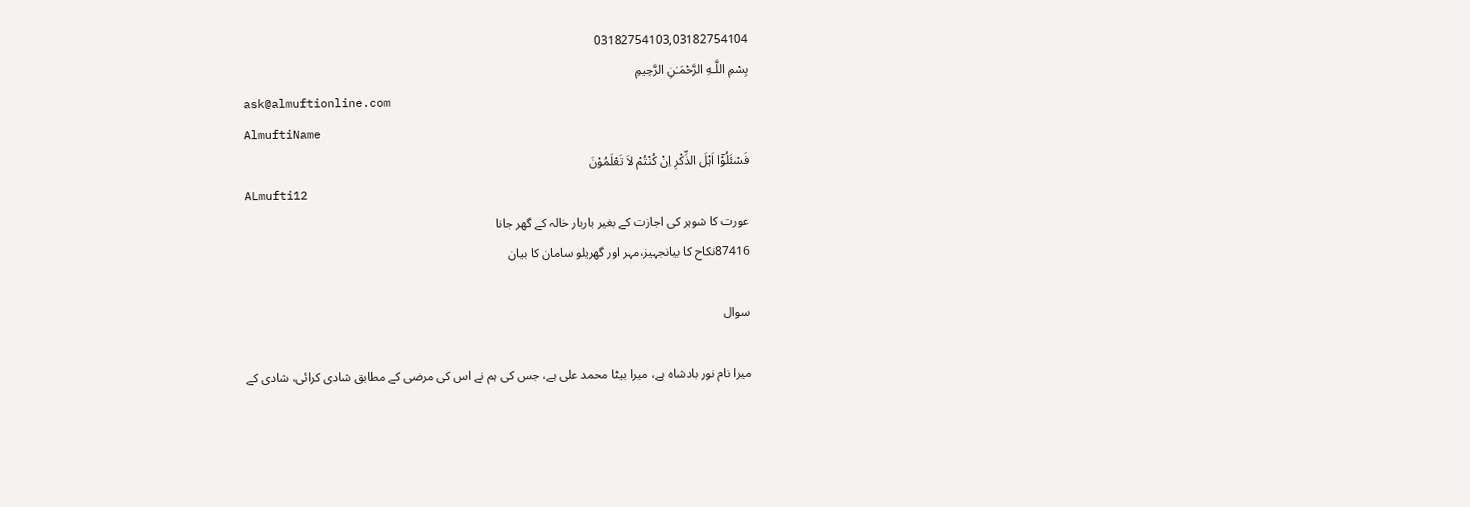03182754103,03182754104
بِسْمِ اللَّـهِ الرَّحْمَـٰنِ الرَّحِيمِ
ask@almuftionline.com
AlmuftiName
فَسْئَلُوْٓا اَہْلَ الذِّکْرِ اِنْ کُنْتُمْ لاَ تَعْلَمُوْنَ
ALmufti12
عورت کا شوہر کی اجازت کے بغیر باربار خالہ کے گھر جانا
87416نکاح کا بیانجہیز،مہر اور گھریلو سامان کا بیان

سوال

میرا نام نور بادشاہ ہے، میرا بیٹا محمد علی ہے، جس کی ہم نے اس کی مرضی کے مطابق شادی کرائی، شادی کے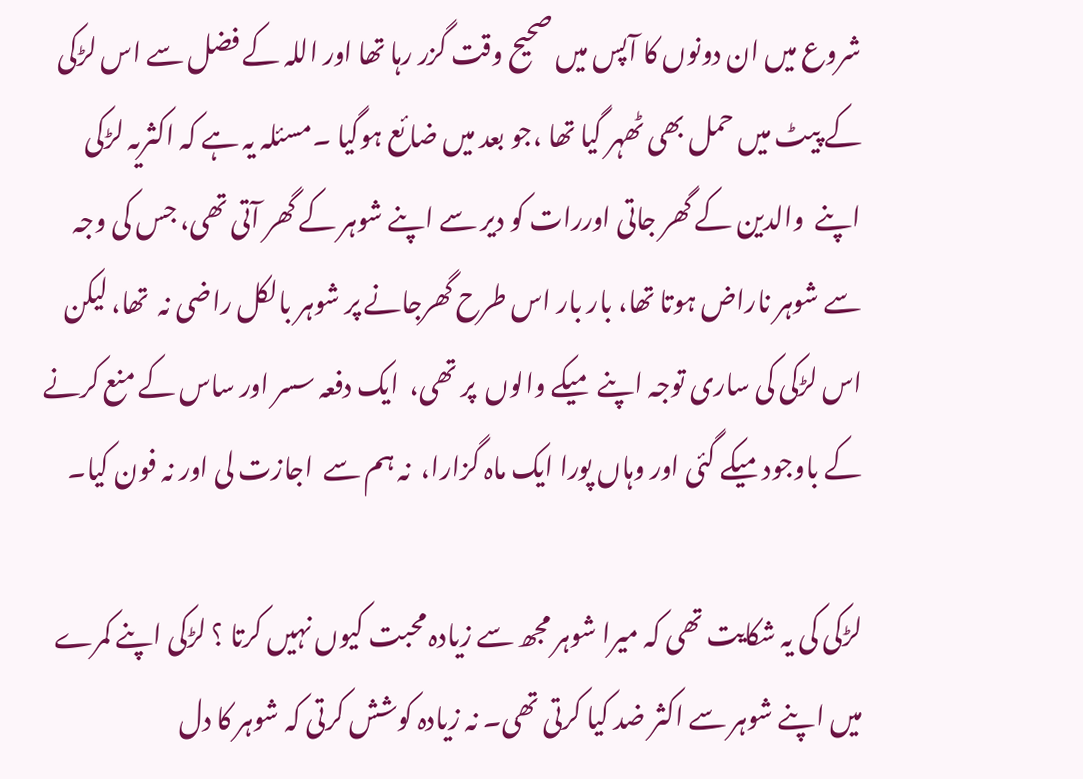شروع میں ان دونوں کا آپس میں صحیح وقت گزر رہا تھا اور اللہ کے فضل سے اس لڑکی کے پیٹ میں حمل بھی ٹھہر گیا تھا ،جو بعد میں ضائع ہوگیا ۔مسئلہ یہ ہے کہ اکثریہ لڑکی اپنے  والدین کے گھر جاتی اوررات کو دیر سے اپنے شوہر کے گھر آتی تھی، جس کی وجہ سے شوہر ناراض ہوتا تھا، بار بار اس طرح گھرجانے پر شوہر بالکل راضی نہ  تھا، لیکن اس لڑکی کی ساری توجہ اپنے میکے والوں  پر تھی،  ایک دفعہ سسر اور ساس کے منع کرنے کے باوجودمیکے گئی اور وہاں پورا ایک ماہ گزارا،  نہ ہم سے  اجازت لی اور نہ فون کیا۔

لڑکی کی یہ شکایت تھی کہ میرا شوہر مجھ سے زیادہ محبت کیوں نہیں کرتا ؟ لڑکی اپنے کمرے میں اپنے شوہر سے اکثر ضد کیا کرتی تھی۔ نہ زیادہ کوشش کرتی کہ شوہر کا دل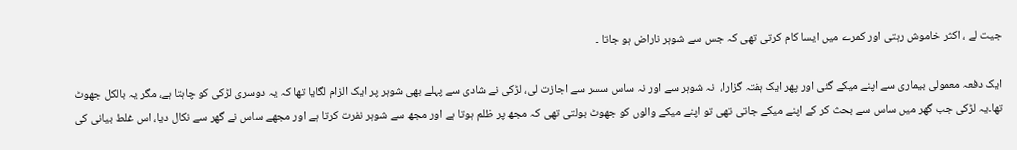جیت لے ، اکثر خاموش رہتی اور کمرے میں ایسا کام کرتی تھی کہ جس سے شوہر ناراض ہو جاتا ۔

ایک دفعہ معمولی بیماری سے اپنے میکے گئی اور پھر ایک ہفتہ گزارا،  نہ شوہر سے اور نہ ساس سسر سے اجازت لی، لڑکی نے شادی سے پہلے بھی شوہر پر ایک الزام لگایا تھا کہ یہ دوسری لڑکی کو چاہتا ہے، مگر یہ بالکل جھوٹ تھا۔یہ لڑکی جب گھر میں ساس سے بحث کر کے اپنے میکے جاتی تھی تو اپنے میکے والوں کو جھوٹ بولتی تھی کہ مجھ پر ظلم ہوتا ہے اور مجھ سے شوہر نفرت کرتا ہے اور مجھے ساس نے گھر سے نکال دیا، اس غلط بیانی کی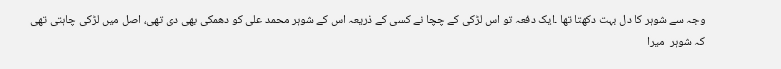وجہ سے شوہر کا دل بہت دکھتا تھا ۔ایک دفعہ تو اس لڑکی کے چچا نے کسی کے ذریعہ اس کے شوہر محمد علی کو دھمکی بھی دی تھی، اصل میں لڑکی چاہتی تھی کہ شوہر  میرا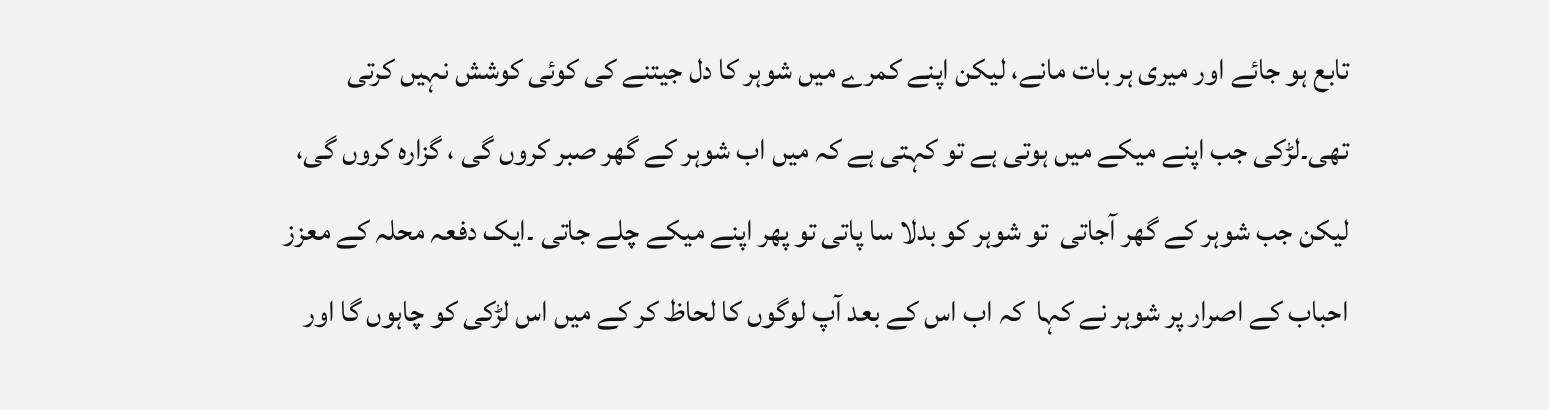تابع ہو جائے اور میری ہر بات مانے، لیکن اپنے کمرے میں شوہر کا دل جیتنے کی کوئی کوشش نہیں کرتی تھی۔لڑکی جب اپنے میکے میں ہوتی ہے تو کہتی ہے کہ میں اب شوہر کے گھر صبر کروں گی ، گزارہ کروں گی، لیکن جب شوہر کے گھر آجاتی  تو شوہر کو بدلا سا پاتی تو پھر اپنے میکے چلے جاتی ۔ایک دفعہ محلہ کے معزز احباب کے اصرار پر شوہر نے کہا  کہ اب اس کے بعد آپ لوگوں کا لحاظ کر کے میں اس لڑکی کو چاہوں گا اور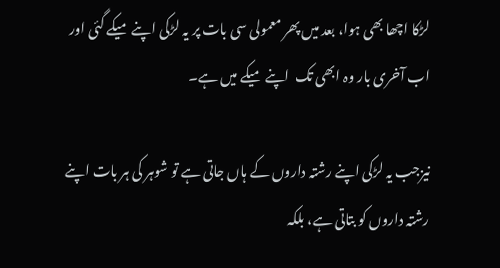لڑکا اچھا بھی ہوا، بعد میں پھر معمولی سی بات پر یہ لڑکی اپنے میکے گئی اور اب آخری بار وہ ابھی تک  اپنے میکے میں ہے۔

نیزجب یہ لڑکی اپنے رشتہ داروں کے ہاں جاتی ہے تو شوہر کی ہر بات اپنے رشتہ داروں کو بتاتی ہے، بلکہ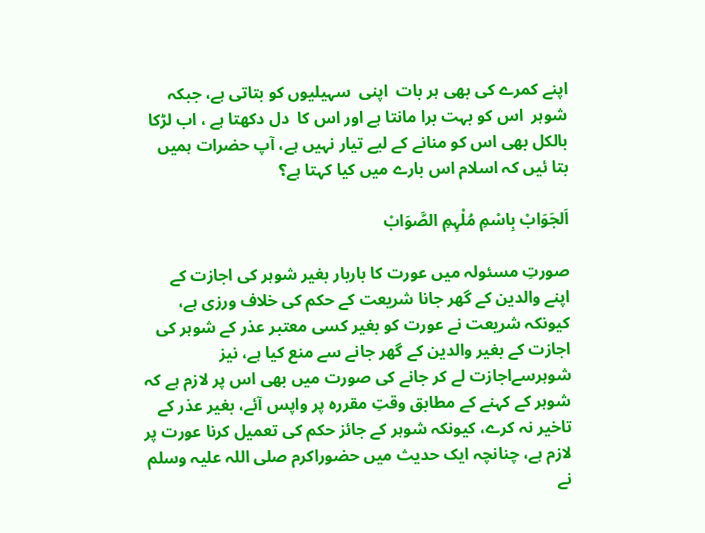اپنے کمرے کی بھی ہر بات  اپنی  سہیلیوں کو بتاتی ہے، جبکہ شوہر  اس کو بہت برا مانتا ہے اور اس کا  دل دکھتا ہے ، اب لڑکا بالکل بھی اس کو منانے کے لیے تیار نہیں ہے، آپ حضرات ہمیں بتا ئیں کہ اسلام اس بارے میں کیا کہتا ہے؟

اَلجَوَابْ بِاسْمِ مُلْہِمِ الصَّوَابْ

صورتِ مسئولہ میں عورت کا باربار بغیر شوہر کی اجازت کے اپنے والدین کے گھر جانا شریعت کے حکم کی خلاف ورزی ہے، کیونکہ شریعت نے عورت کو بغیر کسی معتبر عذر کے شوہر کی اجازت کے بغیر والدین کے گھر جانے سے منع کیا ہے، نیز شوہرسےاجازت لے کر جانے کی صورت میں بھی اس پر لازم ہے کہ شوہر کے کہنے کے مطابق وقتِ مقررہ پر واپس آئے، بغیر عذر کے تاخیر نہ کرے، کیونکہ شوہر کے جائز حکم کی تعمیل کرنا عورت پر لازم ہے، چنانچہ ایک حدیث میں حضوراکرم صلی اللہ علیہ وسلم نے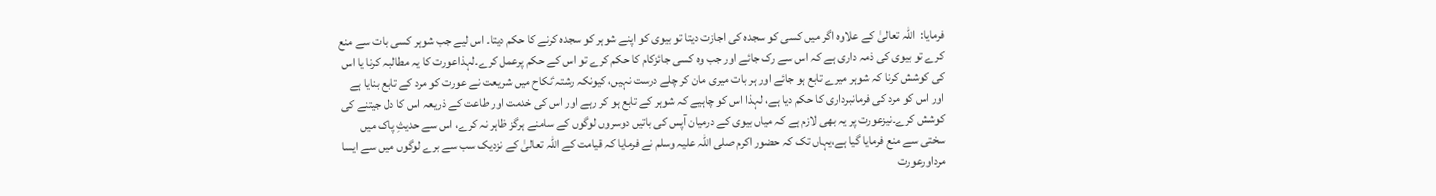فرمایا:  اللہ تعالیٰ کے علاوہ اگر میں کسی کو سجدہ کی اجازت دیتا تو بیوی کو اپنے شوہر کو سجدہ کرنے کا حکم دیتا۔ اس لیے جب شوہر کسی بات سے منع کرے تو بیوی کی ذمہ داری ہے کہ اس سے رک جائے اور جب وہ کسی جائزکام کا حکم کرے تو اس کے حکم پرعمل کرے۔لہذاعورت کا یہ مطالبہ کرنا یا اس کی کوشش کرنا کہ شوہر میرے تابع ہو جائے اور ہر بات میری مان کر چلے درست نہیں، کیونکہ رشتہٴنکاح میں شریعت نے عورت کو مرد کے تابع بنایا ہے اور اس کو مرد کی فرمانبرداری کا حکم دیا ہے، لہذا اس کو چاہیے کہ شوہر کے تابع ہو کر رہے اور اس کی خدمت اور طاعت کے ذریعہ اس کا دل جیتنے کی کوشش کرے۔نیزعورت پر یہ بھی لازم ہے کہ میاں بیوی کے درمیان آپس کی باتیں دوسروں لوگوں کے سامنے ہرگز ظاہر نہ کرے، اس سے حدیثِ پاک میں سختی سے منع فرمایا گیا ہے،یہاں تک کہ حضور اکرم صلی اللہ علیہ وسلم نے فرمایا کہ قیامت کے اللہ تعالیٰ کے نزدیک سب سے برے لوگوں میں سے ایسا مرداورعورت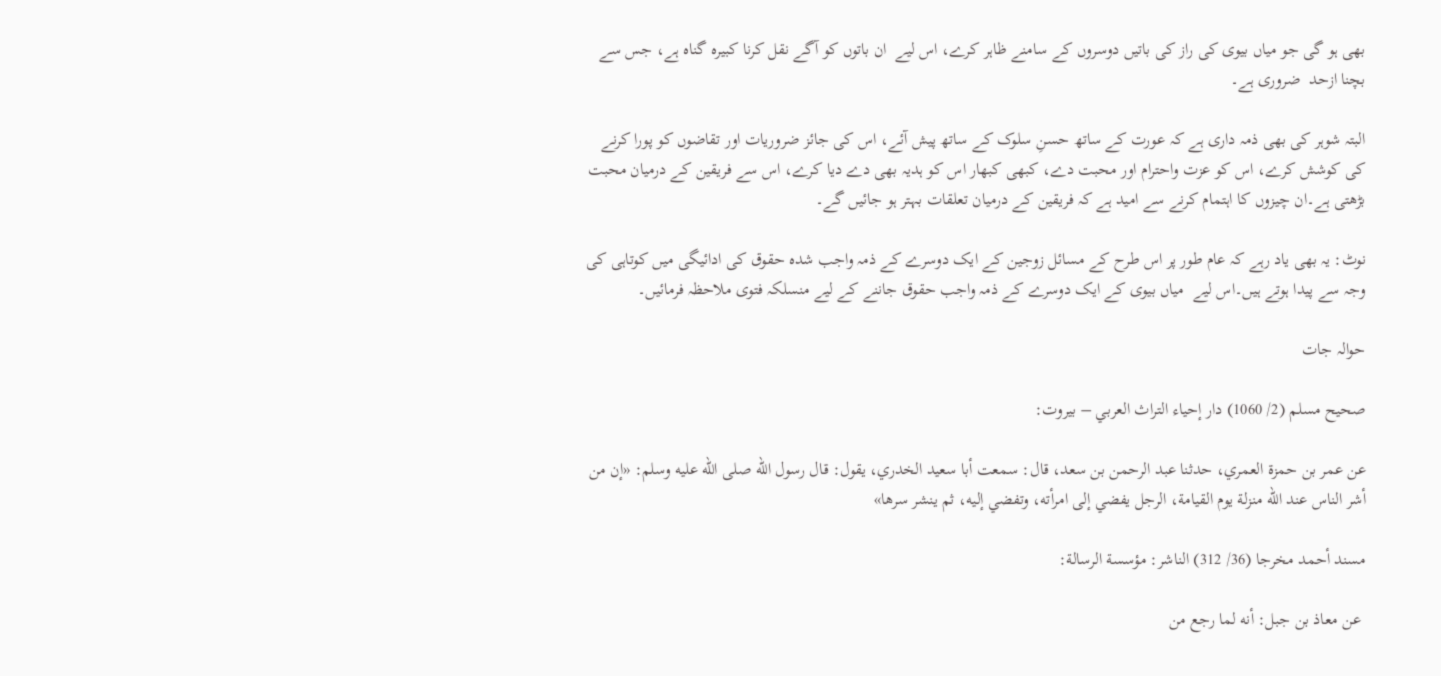بھی ہو گی جو میاں بیوی کی راز کی باتیں دوسروں کے سامنے ظاہر کرے، اس لیے  ان باتوں کو آگے نقل کرنا کبیرہ گناہ ہے، جس سے بچنا ازحد  ضروری ہے۔

البتہ شوہر کی بھی ذمہ داری ہے کہ عورت کے ساتھ حسنِ سلوک کے ساتھ پیش آئے، اس کی جائز ضروریات اور تقاضوں کو پورا کرنے کی کوشش کرے، اس کو عزت واحترام اور محبت دے، کبھی کبھار اس کو ہدیہ بھی دے دیا کرے، اس سے فریقین کے درمیان محبت بڑھتی ہے۔ان چیزوں کا اہتمام کرنے سے امید ہے کہ فریقین کے درمیان تعلقات بہتر ہو جائیں گے۔

نوٹ: یہ بھی یاد رہے کہ عام طور پر اس طرح کے مسائل زوجین کے ایک دوسرے کے ذمہ واجب شدہ حقوق کی ادائیگی میں کوتاہی کی وجہ سے پیدا ہوتے ہیں۔اس لیے  میاں بیوی کے ایک دوسرے کے ذمہ واجب حقوق جاننے کے لیے منسلکہ فتوی ملاحظہ فرمائیں۔

حوالہ جات

صحيح مسلم (2/ 1060) دار إحياء التراث العربي – بيروت:

عن عمر بن حمزة العمري، حدثنا عبد الرحمن بن سعد، قال: سمعت أبا سعيد الخدري، يقول: قال رسول الله صلى الله عليه وسلم: «إن من أشر الناس عند الله منزلة يوم القيامة، الرجل يفضي إلى امرأته، وتفضي إليه، ثم ينشر سرها»

مسند أحمد مخرجا (36/ 312) الناشر: مؤسسة الرسالة:

 عن معاذ بن جبل: أنه لما رجع من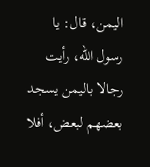اليمن، قال: يا رسول الله، رأيت رجالا باليمن يسجد بعضهم لبعض، أفلا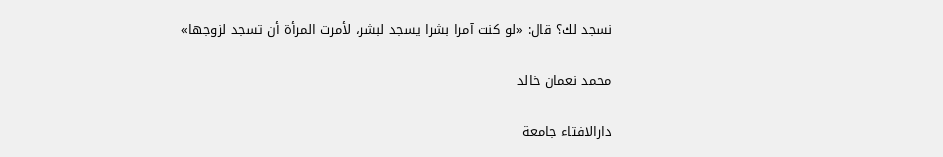نسجد لك؟ قال: «لو كنت آمرا بشرا يسجد لبشر، لأمرت المرأة أن تسجد لزوجها»

محمد نعمان خالد

دارالافتاء جامعة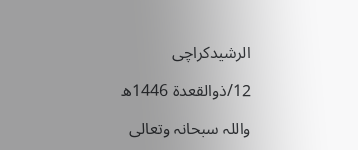الرشیدکراچی

12/ذوالقعدة 1446ھ

واللہ سبحانہ وتعالی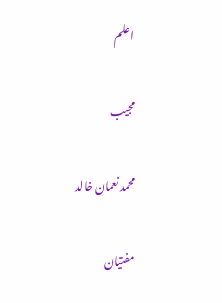اعلم

مجیب

محمد نعمان خالد

مفتیان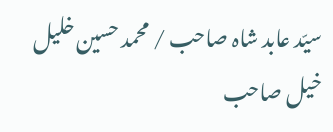سیّد عابد شاہ صاحب / محمد حسین خلیل خیل صاحب